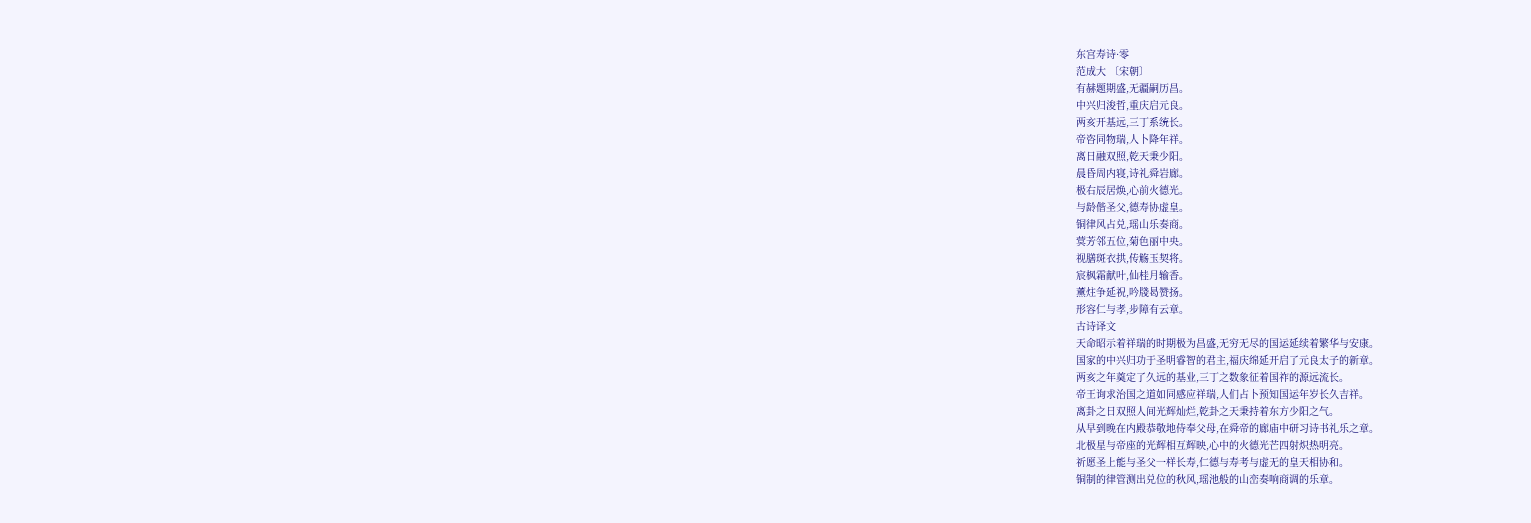东宫寿诗·零
范成大 〔宋朝〕
有赫题期盛,无疆嗣历昌。
中兴归浚哲,重庆启元良。
两亥开基远,三丁系统长。
帝咨同物瑞,人卜降年祥。
离日融双照,乾天秉少阳。
晨昏周内寝,诗礼舜岩廊。
极右辰居焕,心前火德光。
与龄偕圣父,德寿协虚皇。
铜律风占兑,瑶山乐奏商。
蓂芳邻五位,菊色丽中央。
视膳斑衣拱,传觞玉契将。
宸枫霜献叶,仙桂月输香。
薰炷争延祝,吟牋曷赞扬。
形容仁与孝,步障有云章。
古诗译文
天命昭示着祥瑞的时期极为昌盛,无穷无尽的国运延续着繁华与安康。
国家的中兴归功于圣明睿智的君主,福庆绵延开启了元良太子的新章。
两亥之年奠定了久远的基业,三丁之数象征着国祚的源远流长。
帝王询求治国之道如同感应祥瑞,人们占卜预知国运年岁长久吉祥。
离卦之日双照人间光辉灿烂,乾卦之天秉持着东方少阳之气。
从早到晚在内殿恭敬地侍奉父母,在舜帝的廊庙中研习诗书礼乐之章。
北极星与帝座的光辉相互辉映,心中的火德光芒四射炽热明亮。
祈愿圣上能与圣父一样长寿,仁德与寿考与虚无的皇天相协和。
铜制的律管测出兑位的秋风,瑶池般的山峦奏响商调的乐章。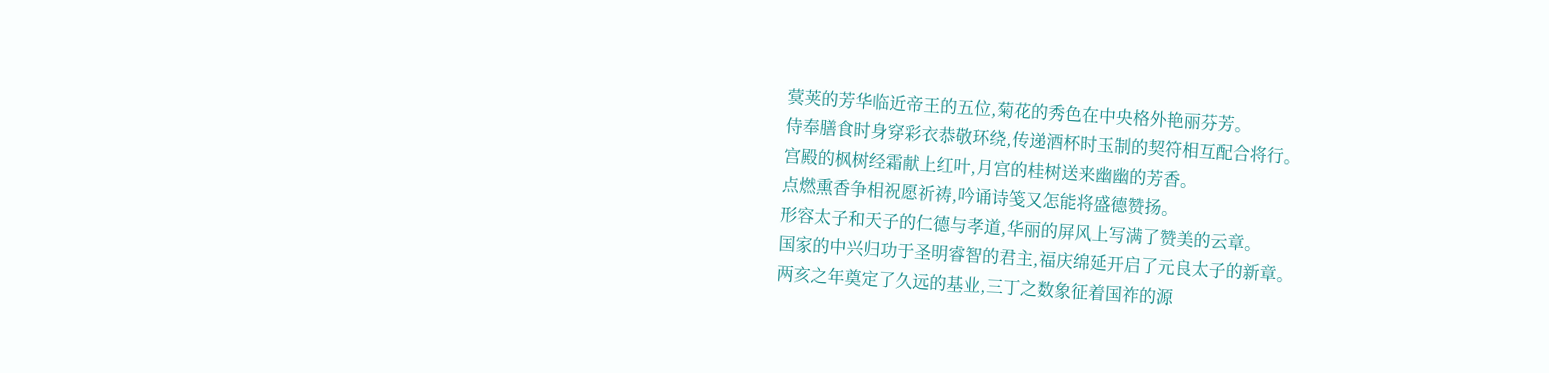蓂荚的芳华临近帝王的五位,菊花的秀色在中央格外艳丽芬芳。
侍奉膳食时身穿彩衣恭敬环绕,传递酒杯时玉制的契符相互配合将行。
宫殿的枫树经霜献上红叶,月宫的桂树送来幽幽的芳香。
点燃熏香争相祝愿祈祷,吟诵诗笺又怎能将盛德赞扬。
形容太子和天子的仁德与孝道,华丽的屏风上写满了赞美的云章。
国家的中兴归功于圣明睿智的君主,福庆绵延开启了元良太子的新章。
两亥之年奠定了久远的基业,三丁之数象征着国祚的源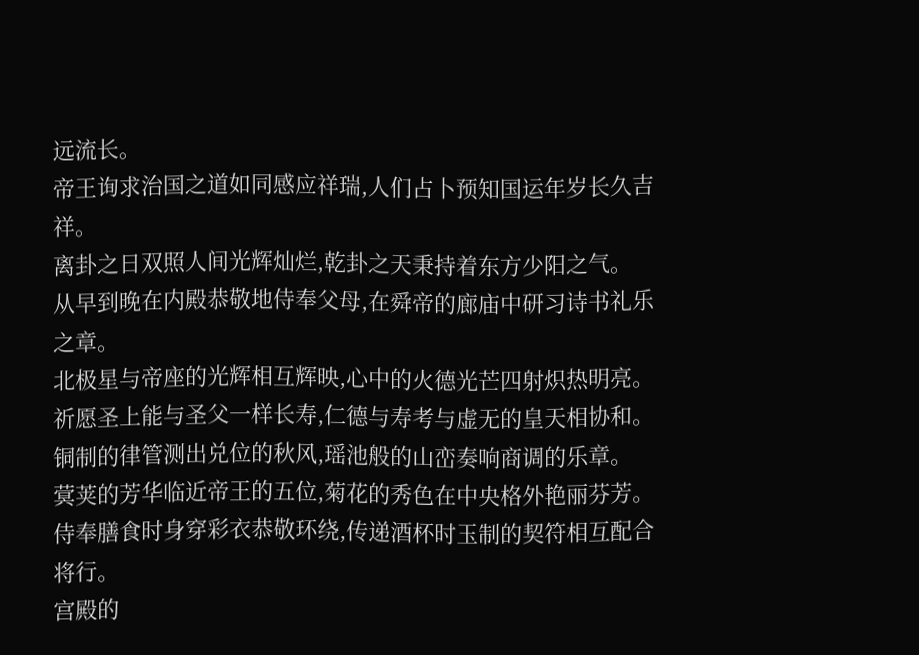远流长。
帝王询求治国之道如同感应祥瑞,人们占卜预知国运年岁长久吉祥。
离卦之日双照人间光辉灿烂,乾卦之天秉持着东方少阳之气。
从早到晚在内殿恭敬地侍奉父母,在舜帝的廊庙中研习诗书礼乐之章。
北极星与帝座的光辉相互辉映,心中的火德光芒四射炽热明亮。
祈愿圣上能与圣父一样长寿,仁德与寿考与虚无的皇天相协和。
铜制的律管测出兑位的秋风,瑶池般的山峦奏响商调的乐章。
蓂荚的芳华临近帝王的五位,菊花的秀色在中央格外艳丽芬芳。
侍奉膳食时身穿彩衣恭敬环绕,传递酒杯时玉制的契符相互配合将行。
宫殿的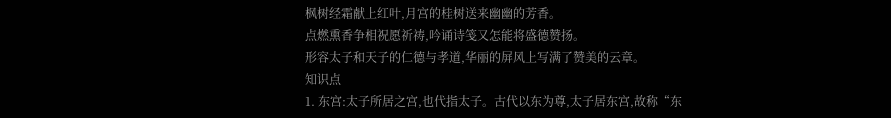枫树经霜献上红叶,月宫的桂树送来幽幽的芳香。
点燃熏香争相祝愿祈祷,吟诵诗笺又怎能将盛德赞扬。
形容太子和天子的仁德与孝道,华丽的屏风上写满了赞美的云章。
知识点
1. 东宫:太子所居之宫,也代指太子。古代以东为尊,太子居东宫,故称“东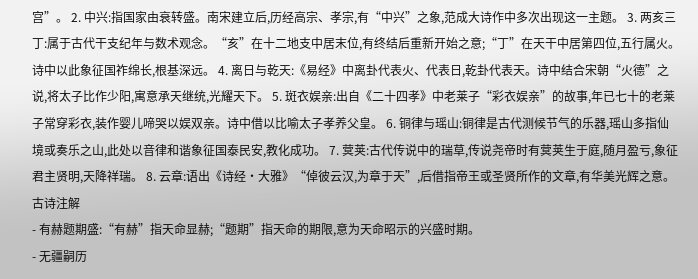宫”。 2. 中兴:指国家由衰转盛。南宋建立后,历经高宗、孝宗,有“中兴”之象,范成大诗作中多次出现这一主题。 3. 两亥三丁:属于古代干支纪年与数术观念。“亥”在十二地支中居末位,有终结后重新开始之意;“丁”在天干中居第四位,五行属火。诗中以此象征国祚绵长,根基深远。 4. 离日与乾天:《易经》中离卦代表火、代表日,乾卦代表天。诗中结合宋朝“火德”之说,将太子比作少阳,寓意承天继统,光耀天下。 5. 斑衣娱亲:出自《二十四孝》中老莱子“彩衣娱亲”的故事,年已七十的老莱子常穿彩衣,装作婴儿啼哭以娱双亲。诗中借以比喻太子孝养父皇。 6. 铜律与瑶山:铜律是古代测候节气的乐器,瑶山多指仙境或奏乐之山,此处以音律和谐象征国泰民安,教化成功。 7. 蓂荚:古代传说中的瑞草,传说尧帝时有蓂荚生于庭,随月盈亏,象征君主贤明,天降祥瑞。 8. 云章:语出《诗经·大雅》“倬彼云汉,为章于天”,后借指帝王或圣贤所作的文章,有华美光辉之意。
古诗注解
- 有赫题期盛:“有赫”指天命显赫;“题期”指天命的期限,意为天命昭示的兴盛时期。
- 无疆嗣历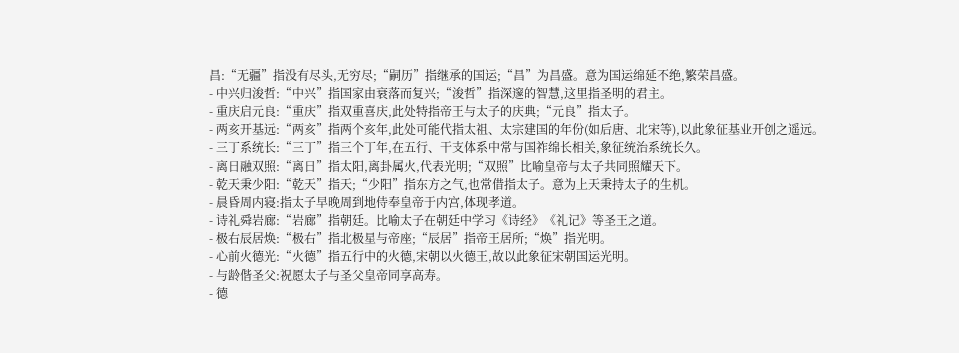昌:“无疆”指没有尽头,无穷尽;“嗣历”指继承的国运;“昌”为昌盛。意为国运绵延不绝,繁荣昌盛。
- 中兴归浚哲:“中兴”指国家由衰落而复兴;“浚哲”指深邃的智慧,这里指圣明的君主。
- 重庆启元良:“重庆”指双重喜庆,此处特指帝王与太子的庆典;“元良”指太子。
- 两亥开基远:“两亥”指两个亥年,此处可能代指太祖、太宗建国的年份(如后唐、北宋等),以此象征基业开创之遥远。
- 三丁系统长:“三丁”指三个丁年,在五行、干支体系中常与国祚绵长相关,象征统治系统长久。
- 离日融双照:“离日”指太阳,离卦属火,代表光明;“双照”比喻皇帝与太子共同照耀天下。
- 乾天秉少阳:“乾天”指天;“少阳”指东方之气,也常借指太子。意为上天秉持太子的生机。
- 晨昏周内寝:指太子早晚周到地侍奉皇帝于内宫,体现孝道。
- 诗礼舜岩廊:“岩廊”指朝廷。比喻太子在朝廷中学习《诗经》《礼记》等圣王之道。
- 极右辰居焕:“极右”指北极星与帝座;“辰居”指帝王居所;“焕”指光明。
- 心前火德光:“火德”指五行中的火德,宋朝以火德王,故以此象征宋朝国运光明。
- 与龄偕圣父:祝愿太子与圣父皇帝同享高寿。
- 德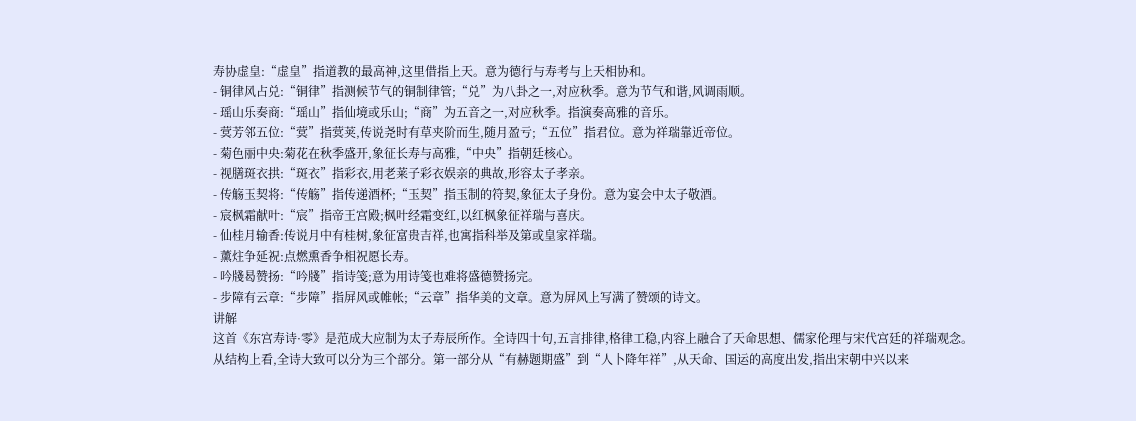寿协虚皇:“虚皇”指道教的最高神,这里借指上天。意为德行与寿考与上天相协和。
- 铜律风占兑:“铜律”指测候节气的铜制律管;“兑”为八卦之一,对应秋季。意为节气和谐,风调雨顺。
- 瑶山乐奏商:“瑶山”指仙境或乐山;“商”为五音之一,对应秋季。指演奏高雅的音乐。
- 蓂芳邻五位:“蓂”指蓂荚,传说尧时有草夹阶而生,随月盈亏;“五位”指君位。意为祥瑞靠近帝位。
- 菊色丽中央:菊花在秋季盛开,象征长寿与高雅,“中央”指朝廷核心。
- 视膳斑衣拱:“斑衣”指彩衣,用老莱子彩衣娱亲的典故,形容太子孝亲。
- 传觞玉契将:“传觞”指传递酒杯;“玉契”指玉制的符契,象征太子身份。意为宴会中太子敬酒。
- 宸枫霜献叶:“宸”指帝王宫殿;枫叶经霜变红,以红枫象征祥瑞与喜庆。
- 仙桂月输香:传说月中有桂树,象征富贵吉祥,也寓指科举及第或皇家祥瑞。
- 薰炷争延祝:点燃熏香争相祝愿长寿。
- 吟牋曷赞扬:“吟牋”指诗笺;意为用诗笺也难将盛德赞扬完。
- 步障有云章:“步障”指屏风或帷帐;“云章”指华美的文章。意为屏风上写满了赞颂的诗文。
讲解
这首《东宫寿诗·零》是范成大应制为太子寿辰所作。全诗四十句,五言排律,格律工稳,内容上融合了天命思想、儒家伦理与宋代宫廷的祥瑞观念。
从结构上看,全诗大致可以分为三个部分。第一部分从“有赫题期盛”到“人卜降年祥”,从天命、国运的高度出发,指出宋朝中兴以来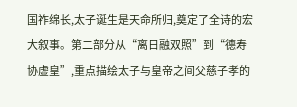国祚绵长,太子诞生是天命所归,奠定了全诗的宏大叙事。第二部分从“离日融双照”到“德寿协虚皇”,重点描绘太子与皇帝之间父慈子孝的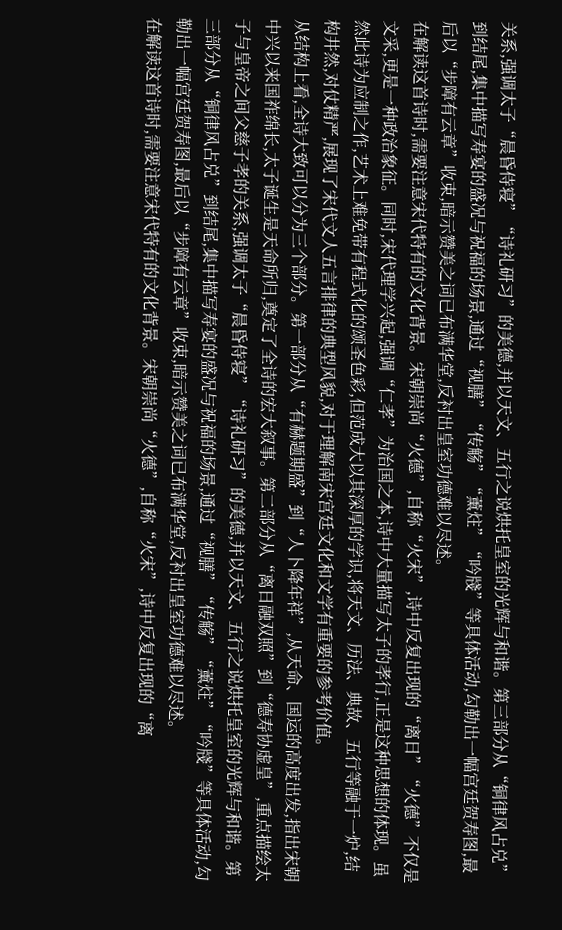关系,强调太子“晨昏侍寝”“诗礼研习”的美德,并以天文、五行之说烘托皇室的光辉与和谐。第三部分从“铜律风占兑”到结尾,集中描写寿宴的盛况与祝福的场景,通过“视膳”“传觞”“薰炷”“吟牋”等具体活动,勾勒出一幅宫廷贺寿图,最后以“步障有云章”收束,暗示赞美之词已布满华堂,反衬出皇室功德难以尽述。
在解读这首诗时,需要注意宋代特有的文化背景。宋朝崇尚“火德”,自称“火宋”,诗中反复出现的“离日”“火德”不仅是文采,更是一种政治象征。同时,宋代理学兴起,强调“仁孝”为治国之本,诗中大量描写太子的孝行,正是这种思想的体现。虽然此诗为应制之作,艺术上难免带有程式化的颂圣色彩,但范成大以其深厚的学识,将天文、历法、典故、五行等融于一炉,结构井然,对仗精严,展现了宋代文人五言排律的典型风貌,对于理解南宋宫廷文化和文学有重要的参考价值。
从结构上看,全诗大致可以分为三个部分。第一部分从“有赫题期盛”到“人卜降年祥”,从天命、国运的高度出发,指出宋朝中兴以来国祚绵长,太子诞生是天命所归,奠定了全诗的宏大叙事。第二部分从“离日融双照”到“德寿协虚皇”,重点描绘太子与皇帝之间父慈子孝的关系,强调太子“晨昏侍寝”“诗礼研习”的美德,并以天文、五行之说烘托皇室的光辉与和谐。第三部分从“铜律风占兑”到结尾,集中描写寿宴的盛况与祝福的场景,通过“视膳”“传觞”“薰炷”“吟牋”等具体活动,勾勒出一幅宫廷贺寿图,最后以“步障有云章”收束,暗示赞美之词已布满华堂,反衬出皇室功德难以尽述。
在解读这首诗时,需要注意宋代特有的文化背景。宋朝崇尚“火德”,自称“火宋”,诗中反复出现的“离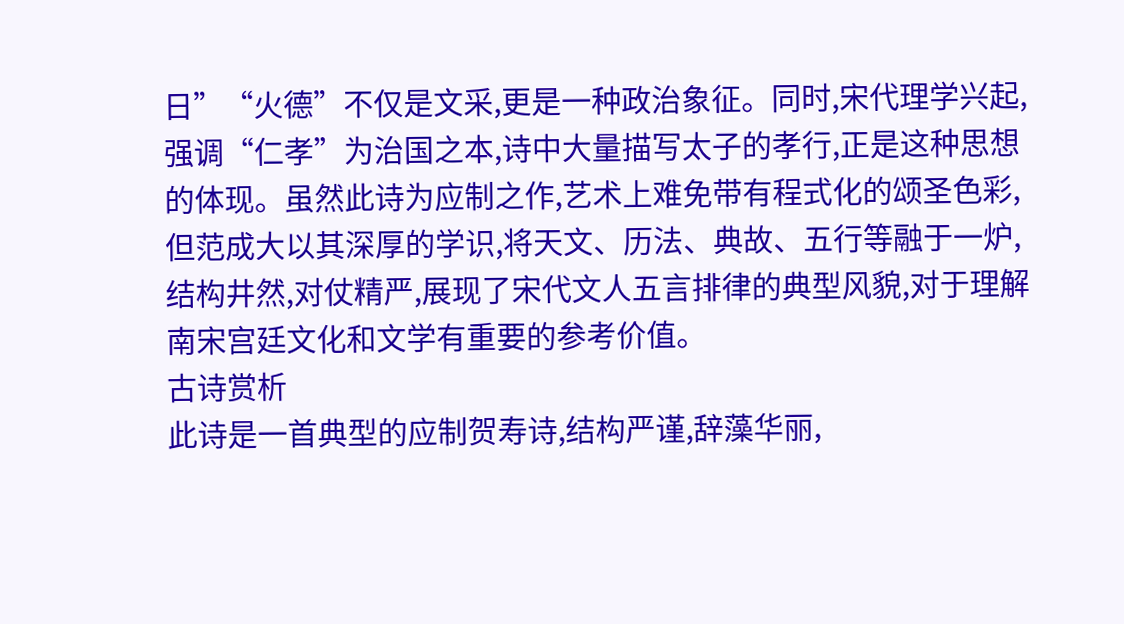日”“火德”不仅是文采,更是一种政治象征。同时,宋代理学兴起,强调“仁孝”为治国之本,诗中大量描写太子的孝行,正是这种思想的体现。虽然此诗为应制之作,艺术上难免带有程式化的颂圣色彩,但范成大以其深厚的学识,将天文、历法、典故、五行等融于一炉,结构井然,对仗精严,展现了宋代文人五言排律的典型风貌,对于理解南宋宫廷文化和文学有重要的参考价值。
古诗赏析
此诗是一首典型的应制贺寿诗,结构严谨,辞藻华丽,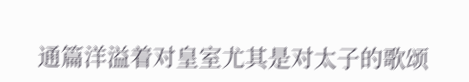通篇洋溢着对皇室尤其是对太子的歌颂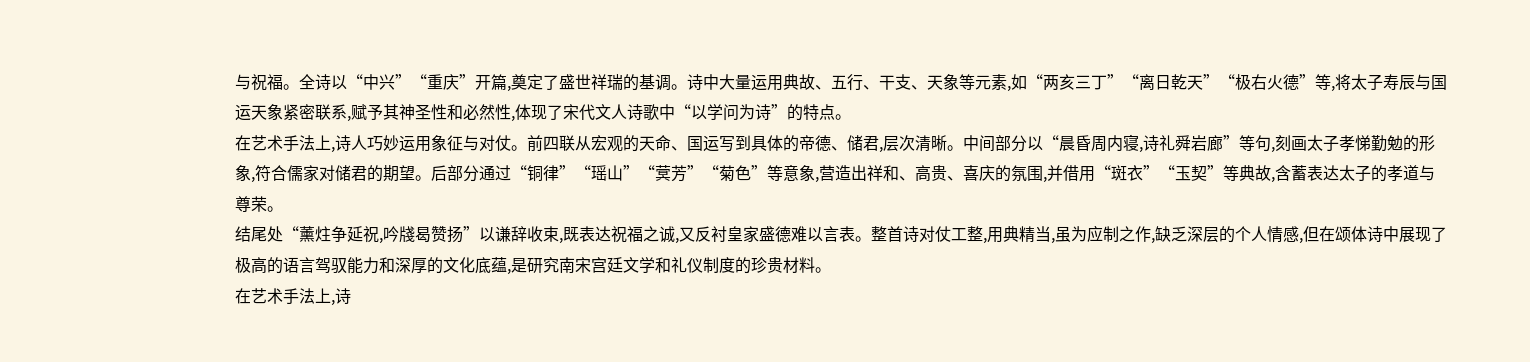与祝福。全诗以“中兴”“重庆”开篇,奠定了盛世祥瑞的基调。诗中大量运用典故、五行、干支、天象等元素,如“两亥三丁”“离日乾天”“极右火德”等,将太子寿辰与国运天象紧密联系,赋予其神圣性和必然性,体现了宋代文人诗歌中“以学问为诗”的特点。
在艺术手法上,诗人巧妙运用象征与对仗。前四联从宏观的天命、国运写到具体的帝德、储君,层次清晰。中间部分以“晨昏周内寝,诗礼舜岩廊”等句,刻画太子孝悌勤勉的形象,符合儒家对储君的期望。后部分通过“铜律”“瑶山”“蓂芳”“菊色”等意象,营造出祥和、高贵、喜庆的氛围,并借用“斑衣”“玉契”等典故,含蓄表达太子的孝道与尊荣。
结尾处“薰炷争延祝,吟牋曷赞扬”以谦辞收束,既表达祝福之诚,又反衬皇家盛德难以言表。整首诗对仗工整,用典精当,虽为应制之作,缺乏深层的个人情感,但在颂体诗中展现了极高的语言驾驭能力和深厚的文化底蕴,是研究南宋宫廷文学和礼仪制度的珍贵材料。
在艺术手法上,诗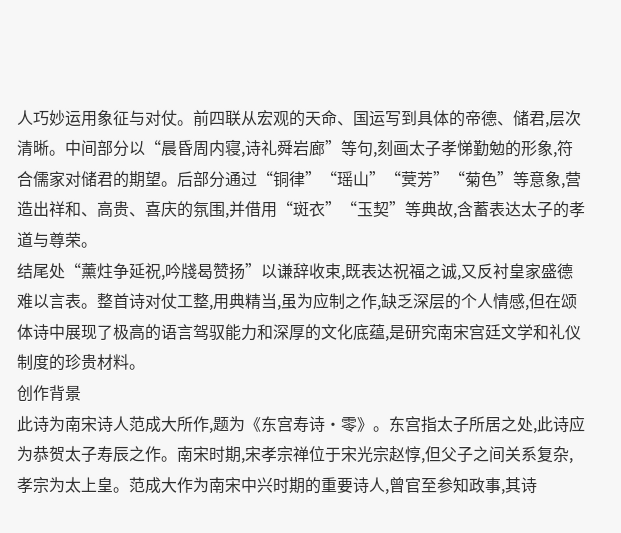人巧妙运用象征与对仗。前四联从宏观的天命、国运写到具体的帝德、储君,层次清晰。中间部分以“晨昏周内寝,诗礼舜岩廊”等句,刻画太子孝悌勤勉的形象,符合儒家对储君的期望。后部分通过“铜律”“瑶山”“蓂芳”“菊色”等意象,营造出祥和、高贵、喜庆的氛围,并借用“斑衣”“玉契”等典故,含蓄表达太子的孝道与尊荣。
结尾处“薰炷争延祝,吟牋曷赞扬”以谦辞收束,既表达祝福之诚,又反衬皇家盛德难以言表。整首诗对仗工整,用典精当,虽为应制之作,缺乏深层的个人情感,但在颂体诗中展现了极高的语言驾驭能力和深厚的文化底蕴,是研究南宋宫廷文学和礼仪制度的珍贵材料。
创作背景
此诗为南宋诗人范成大所作,题为《东宫寿诗·零》。东宫指太子所居之处,此诗应为恭贺太子寿辰之作。南宋时期,宋孝宗禅位于宋光宗赵惇,但父子之间关系复杂,孝宗为太上皇。范成大作为南宋中兴时期的重要诗人,曾官至参知政事,其诗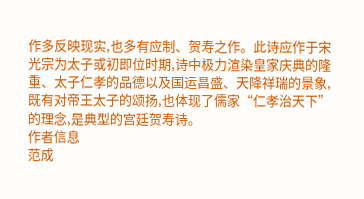作多反映现实,也多有应制、贺寿之作。此诗应作于宋光宗为太子或初即位时期,诗中极力渲染皇家庆典的隆重、太子仁孝的品德以及国运昌盛、天降祥瑞的景象,既有对帝王太子的颂扬,也体现了儒家“仁孝治天下”的理念,是典型的宫廷贺寿诗。
作者信息
范成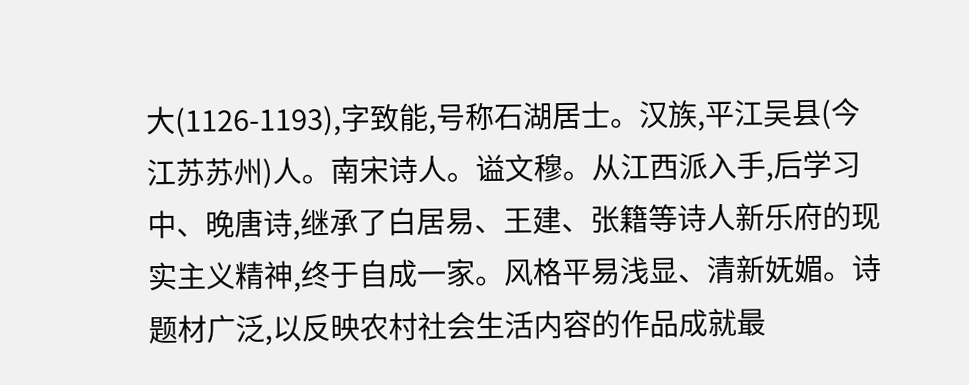大(1126-1193),字致能,号称石湖居士。汉族,平江吴县(今江苏苏州)人。南宋诗人。谥文穆。从江西派入手,后学习中、晚唐诗,继承了白居易、王建、张籍等诗人新乐府的现实主义精神,终于自成一家。风格平易浅显、清新妩媚。诗题材广泛,以反映农村社会生活内容的作品成就最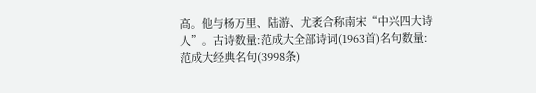高。他与杨万里、陆游、尤袤合称南宋“中兴四大诗人”。古诗数量:范成大全部诗词(1963首)名句数量:范成大经典名句(3998条)